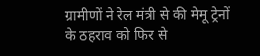ग्रामीणों ने रेल मंत्री से की मेमू ट्रेनों के ठहराव को फिर से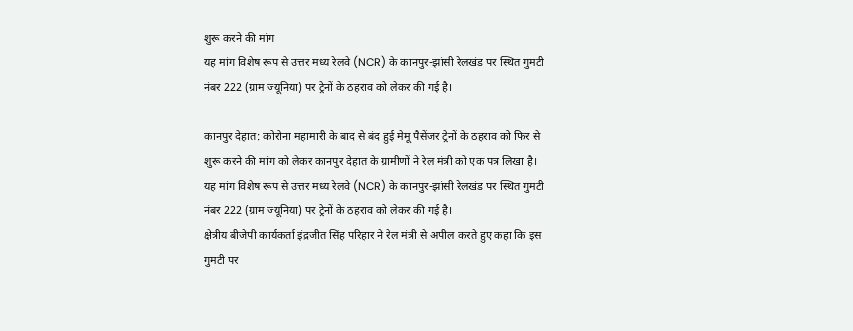शुरू करने की मांग
यह मांग विशेष रूप से उत्तर मध्य रेलवे (NCR) के कानपुर-झांसी रेलखंड पर स्थित गुमटी नंबर 222 (ग्राम ज्यूनिया) पर ट्रेनों के ठहराव को लेकर की गई है।

कानपुर देहात: कोरोना महामारी के बाद से बंद हुई मेमू पैसेंजर ट्रेनों के ठहराव को फिर से शुरू करने की मांग को लेकर कानपुर देहात के ग्रामीणों ने रेल मंत्री को एक पत्र लिखा है। यह मांग विशेष रूप से उत्तर मध्य रेलवे (NCR) के कानपुर-झांसी रेलखंड पर स्थित गुमटी नंबर 222 (ग्राम ज्यूनिया) पर ट्रेनों के ठहराव को लेकर की गई है।
क्षेत्रीय बीजेपी कार्यकर्ता इंद्रजीत सिंह परिहार ने रेल मंत्री से अपील करते हुए कहा कि इस गुमटी पर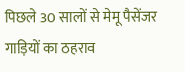पिछले 30 सालों से मेमू पैसेंजर गाड़ियों का ठहराव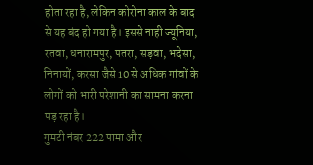होता रहा है, लेकिन कोरोना काल के बाद से यह बंद हो गया है। इससे नाही ज्यूनिया, रतवा, धनारामपुर, पतरा, सड़वा, भदेसा, निनायों, करसा जैसे 10 से अधिक गांवों के लोगों को भारी परेशानी का सामना करना पड़ रहा है।
गुमटी नंबर 222 पामा और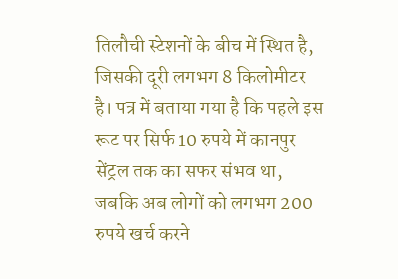तिलौची स्टेशनों के बीच में स्थित है, जिसकी दूरी लगभग 8 किलोमीटर है। पत्र में बताया गया है कि पहले इस रूट पर सिर्फ 10 रुपये में कानपुर सेंट्रल तक का सफर संभव था, जबकि अब लोगों को लगभग 200 रुपये खर्च करने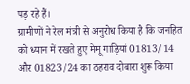पड़ रहे हैं।
ग्रामीणों ने रेल मंत्री से अनुरोध किया है कि जनहित को ध्यान में रखते हुए मेमू गाड़ियां 01813/14 और 01823/24 का ठहराव दोबारा शुरू किया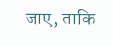जाए, ताकि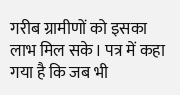गरीब ग्रामीणों को इसका लाभ मिल सके। पत्र में कहा गया है कि जब भी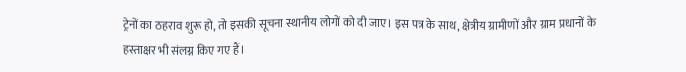ट्रेनों का ठहराव शुरू हो, तो इसकी सूचना स्थानीय लोगों को दी जाए। इस पत्र के साथ, क्षेत्रीय ग्रामीणों और ग्राम प्रधानों के हस्ताक्षर भी संलग्न किए गए हैं।